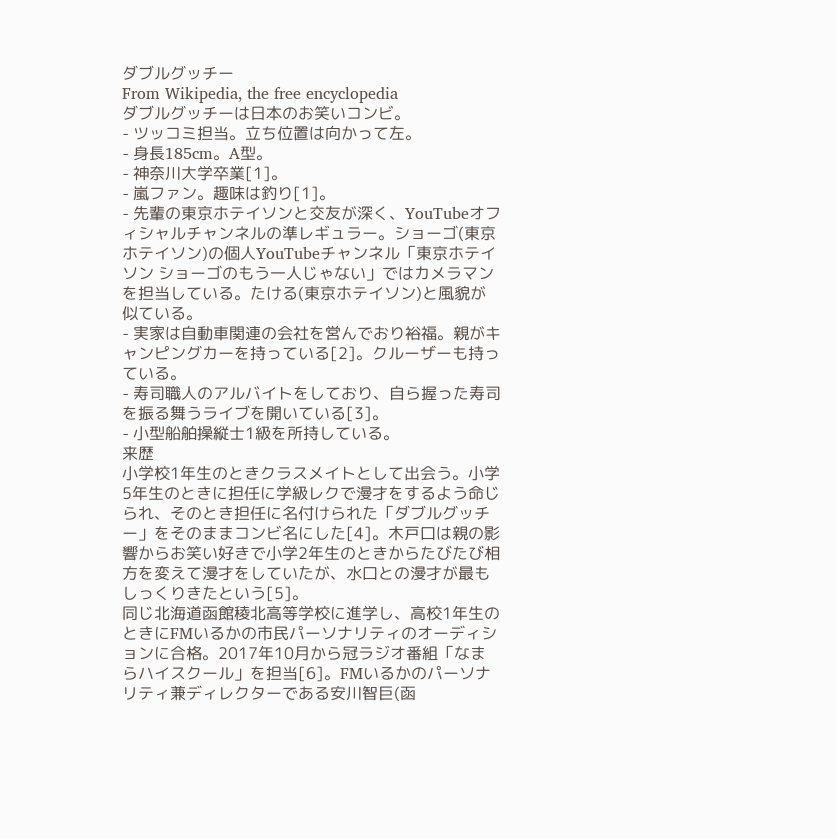ダブルグッチー
From Wikipedia, the free encyclopedia
ダブルグッチーは日本のお笑いコンビ。
- ツッコミ担当。立ち位置は向かって左。
- 身長185cm。A型。
- 神奈川大学卒業[1]。
- 嵐ファン。趣味は釣り[1]。
- 先輩の東京ホテイソンと交友が深く、YouTubeオフィシャルチャンネルの準レギュラー。ショーゴ(東京ホテイソン)の個人YouTubeチャンネル「東京ホテイソン ショーゴのもう一人じゃない」ではカメラマンを担当している。たける(東京ホテイソン)と風貌が似ている。
- 実家は自動車関連の会社を営んでおり裕福。親がキャンピングカーを持っている[2]。クルーザーも持っている。
- 寿司職人のアルバイトをしており、自ら握った寿司を振る舞うライブを開いている[3]。
- 小型船舶操縦士1級を所持している。
来歴
小学校1年生のときクラスメイトとして出会う。小学5年生のときに担任に学級レクで漫才をするよう命じられ、そのとき担任に名付けられた「ダブルグッチー」をそのままコンビ名にした[4]。木戸口は親の影響からお笑い好きで小学2年生のときからたびたび相方を変えて漫才をしていたが、水口との漫才が最もしっくりきたという[5]。
同じ北海道函館稜北高等学校に進学し、高校1年生のときにFMいるかの市民パーソナリティのオーディションに合格。2017年10月から冠ラジオ番組「なまらハイスクール」を担当[6]。FMいるかのパーソナリティ兼ディレクターである安川智巨(函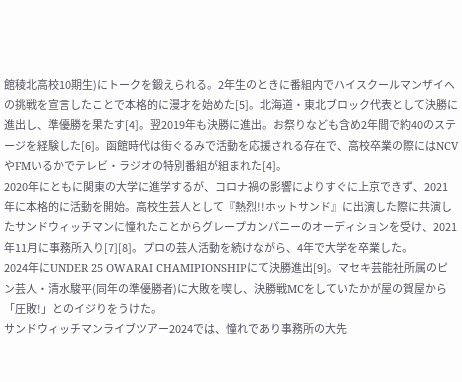館稜北高校10期生)にトークを鍛えられる。2年生のときに番組内でハイスクールマンザイへの挑戦を宣言したことで本格的に漫才を始めた[5]。北海道・東北ブロック代表として決勝に進出し、準優勝を果たす[4]。翌2019年も決勝に進出。お祭りなども含め2年間で約40のステージを経験した[6]。函館時代は街ぐるみで活動を応援される存在で、高校卒業の際にはNCVやFMいるかでテレビ・ラジオの特別番組が組まれた[4]。
2020年にともに関東の大学に進学するが、コロナ禍の影響によりすぐに上京できず、2021年に本格的に活動を開始。高校生芸人として『熱烈!!ホットサンド』に出演した際に共演したサンドウィッチマンに憧れたことからグレープカンパニーのオーディションを受け、2021年11月に事務所入り[7][8]。プロの芸人活動を続けながら、4年で大学を卒業した。
2024年にUNDER 25 OWARAI CHAMIPIONSHIPにて決勝進出[9]。マセキ芸能社所属のピン芸人・清水駿平(同年の準優勝者)に大敗を喫し、決勝戦MCをしていたかが屋の賀屋から「圧敗!」とのイジりをうけた。
サンドウィッチマンライブツアー2024では、憧れであり事務所の大先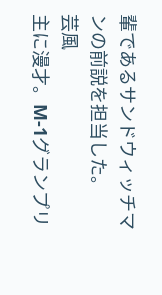輩であるサンドウィッチマンの前説を担当した。
芸風
主に漫才。M-1グランプリ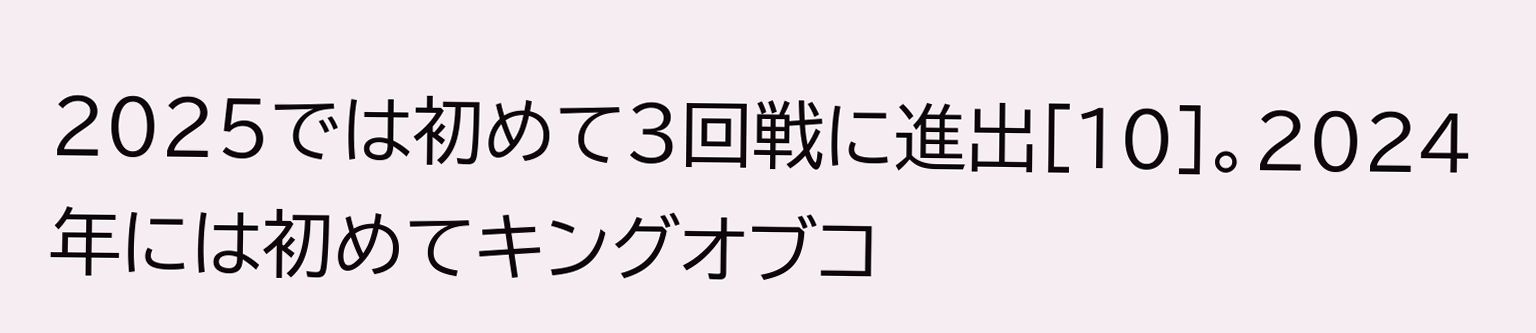2025では初めて3回戦に進出[10]。2024年には初めてキングオブコ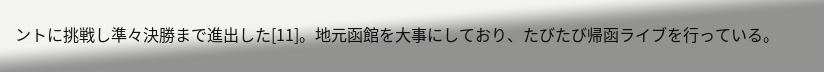ントに挑戦し準々決勝まで進出した[11]。地元函館を大事にしており、たびたび帰函ライブを行っている。